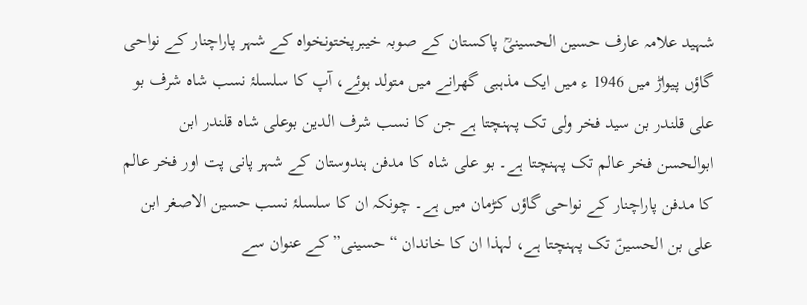شہید علامہ عارف حسین الحسینیؒ پاکستان کے صوبہ خیبرپختونخواہ کے شہر پاراچنار کے نواحی گاؤں پیواڑ میں 1946 ء میں ایک مذہبی گھرانے میں متولد ہوئے، آپ کا سلسلۂ نسب شاہ شرف بو علی قلندر بن سید فخر ولی تک پہنچتا ہے جن کا نسب شرف الدین بوعلی شاہ قلندر ابن ابوالحسن فخر عالم تک پہنچتا ہے۔ بو علی شاہ کا مدفن ہندوستان کے شہر پانی پت اور فخر عالم کا مدفن پاراچنار کے نواحی گاؤں کڑمان میں ہے۔ چونکہ ان کا سلسلۂ نسب حسین الاصغر ابن علی بن الحسینؑ تک پہنچتا ہے، لہذا ان کا خاندان “حسینی” کے عنوان سے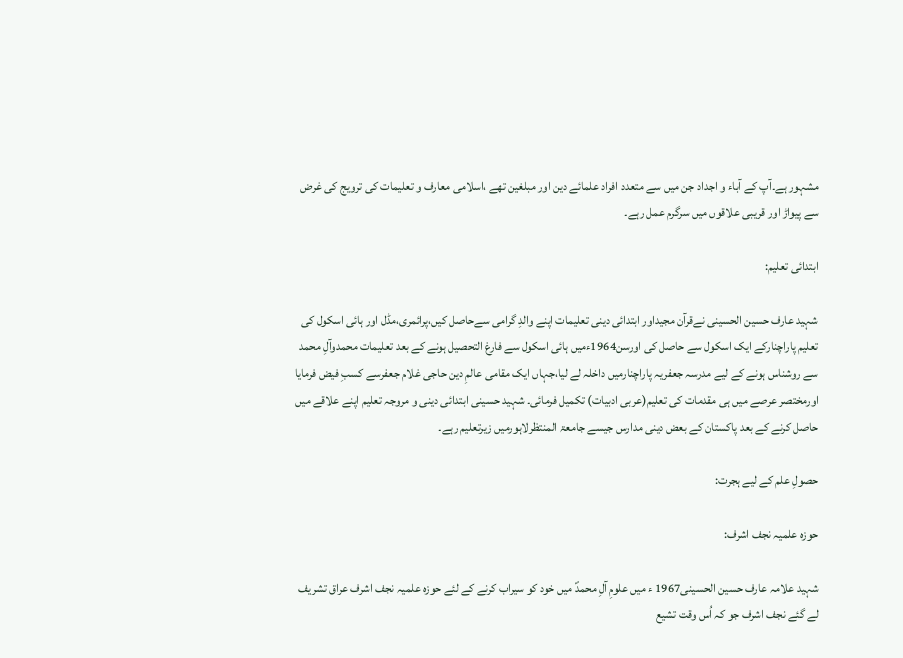مشہور ہے۔آپ کے آباء و اجداد جن میں سے متعدد افراد علمائے دین اور مبلغین تھے ،اسلامی معارف و تعلیمات کی ترویج کی غرض سے پیواڑ اور قریبی علاقوں میں سرگرم عمل رہے۔

ابتدائی تعلیم:

شہید عارف حسین الحسینی نےقرآن مجیداور ابتدائی دینی تعلیمات اپنے والدِ گرامی سےحاصل کیں،پرائمری،مڈل اور ہائی اسکول کی تعلیم پاراچنارکے ایک اسکول سے حاصل کی اورسن1964ءمیں ہائی اسکول سے فارغ التحصیل ہونے کے بعد تعلیمات محمدوآلِ محمد سے روشناس ہونے کے لیے مدرسہ جعفریہ پاراچنارمیں داخلہ لے لیا،جہاں ایک مقامی عالمِ دین حاجی غلام جعفرسے کسبِ فیض فرمایا اورمختصر عرصے میں ہی مقدمات کی تعلیم(عربی ادبیات) تکمیل فرمائی۔ شہید حسینی ابتدائی دینی و مروجہ تعلیم اپنے علاقے میں حاصل کرنے کے بعد پاکستان کے بعض دینی مدارس جیسے جامعۃ المنتظرلاہورمیں زیرتعلیم رہے۔

حصولِ علم کے لیے ہجرت:

حوزہ علمیہ نجف اشرف:

شہید علامہ عارف حسین الحسینی1967 ء میں علومِ آلِ محمدؐ میں خود کو سیراب کرنے کے لئے حوزہ علمیہ نجف اشرف عراق تشریف لے گئے نجف اشرف جو کہ اُس وقت تشیع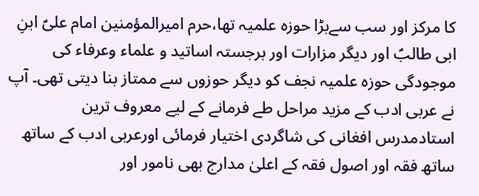کا مرکز اور سب سےبڑا حوزہ علمیہ تھا،حرم امیرالمؤمنین امام علیؑ ابنِ ابی طالبؑ اور دیگر مزارات اور برجستہ اساتید و علماء وعرفاء کی موجودگی حوزہ علمیہ نجف کو دیگر حوزوں سے ممتاز بنا دیتی تھی۔ آپ نے عربی ادب کے مزید مراحل طے فرمانے کے لیے معروف ترین استادمدرس افغانی کی شاگردی اختیار فرمائی اورعربی ادب کے ساتھ ساتھ فقہ اور اصول فقہ کے اعلیٰ مدارج بھی نامور اور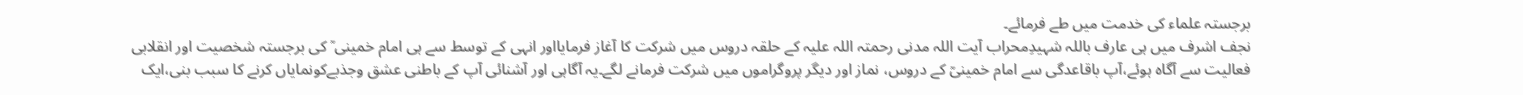برجستہ علماء کی خدمت میں طے فرمائے۔
نجف اشرف میں ہی عارف باللہ شہیدِمحراب آیت اللہ مدنی رحمتہ اللہ علیہ کے حلقہ دروس میں شرکت کا آغاز فرمایااور انہی کے توسط سے ہی امام خمینی ؒ کی برجستہ شخصیت اور انقلابی فعالیت سے آگاہ ہوئے،آپ باقاعدگی سے امام خمینیؒ کے دروس، نماز اور دیگر پروگراموں میں شرکت فرمانے لگے۔یہ آگاہی اور آشنائی آپ کے باطنی عشق وجذبےکونمایاں کرنے کا سبب بنی،ایک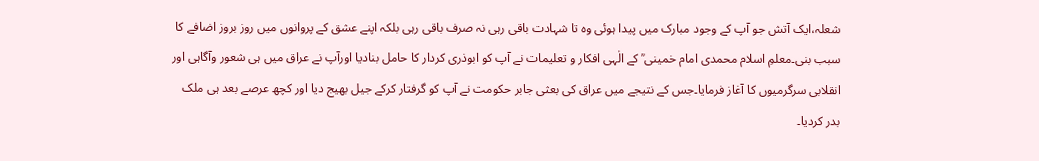شعلہ،ایک آتش جو آپ کے وجود مبارک میں پیدا ہوئی وہ تا شہادت باقی رہی نہ صرف باقی رہی بلکہ اپنے عشق کے پروانوں میں روز بروز اضافے کا سبب بنی۔معلمِ اسلام محمدی امام خمینی ؒ کے الٰہی افکار و تعلیمات نے آپ کو ابوذری کردار کا حامل بنادیا اورآپ نے عراق میں ہی شعور وآگاہی اور انقلابی سرگرمیوں کا آغاز فرمایا۔جس کے نتیجے میں عراق کی بعثی جابر حکومت نے آپ کو گرفتار کرکے جیل بھیج دیا اور کچھ عرصے بعد ہی ملک بدر کردیا۔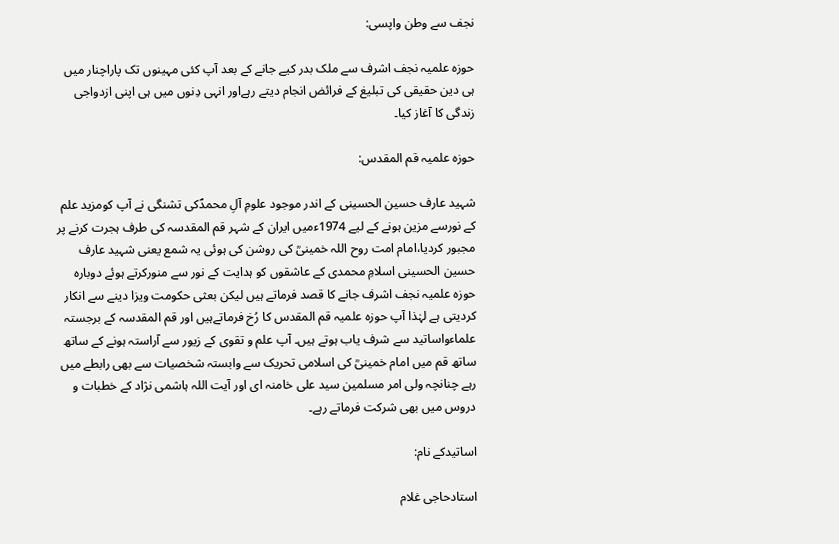نجف سے وطن واپسی:

حوزہ علمیہ نجف اشرف سے ملک بدر کیے جانے کے بعد آپ کئی مہینوں تک پاراچنار میں ہی دین حقیقی کی تبلیغ کے فرائض انجام دیتے رہےاور انہی دِنوں میں ہی اپنی ازدواجی زندگی کا آغاز کیا۔

حوزہ علمیہ قم المقدس:

شہید عارف حسین الحسینی کے اندر موجود علومِ آلِ محمدؐکی تشنگی نے آپ کومزید علم کے نورسے مزین ہونے کے لیے 1974ءمیں ایران کے شہر قم المقدسہ کی طرف ہجرت کرنے پر مجبور کردیا،امام امت روح اللہ خمینیؒ کی روشن کی ہوئی یہ شمع یعنی شہید عارف حسین الحسینی اسلامِ محمدی کے عاشقوں کو ہدایت کے نور سے منورکرتے ہوئے دوبارہ حوزہ علمیہ نجف اشرف جانے کا قصد فرماتے ہیں لیکن بعثی حکومت ویزا دینے سے انکار کردیتی ہے لہٰذا آپ حوزہ علمیہ قم المقدس کا رُخ فرماتےہیں اور قم المقدسہ کے برجستہ علماءواساتید سے شرف یاب ہوتے ہیں۔ آپ علم و تقوی کے زیور سے آراستہ ہونے کے ساتھ ساتھ قم میں امام خمینیؒ کی اسلامی تحریک سے وابستہ شخصیات سے بھی رابطے میں رہے چنانچہ ولی امر مسلمین سید علی خامنہ ای اور آیت اللہ ہاشمی نژاد کے خطبات و دروس میں بھی شرکت فرماتے رہے۔

اساتیدکے نام:

استادحاجی غلام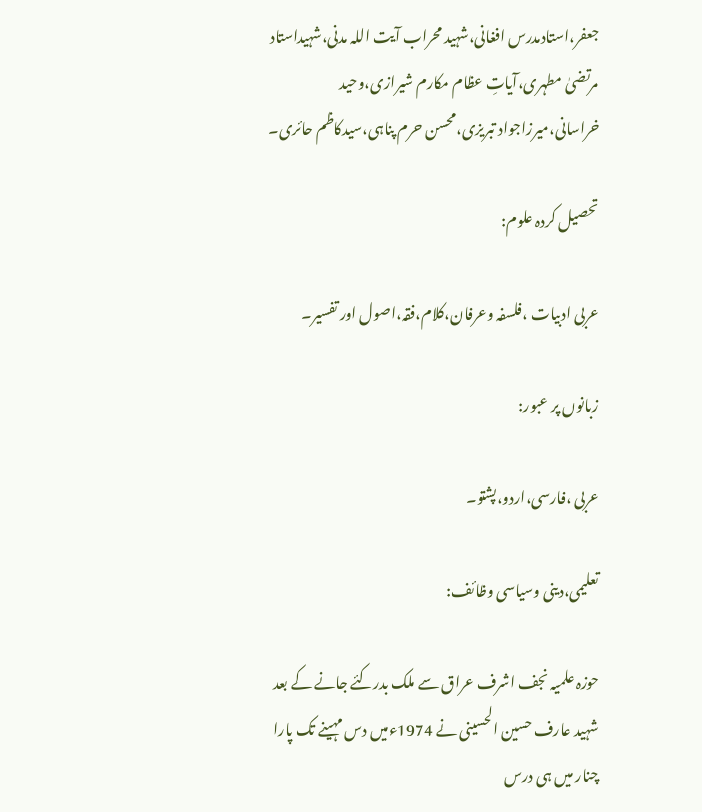جعفر،استادمدرس افغانی،شہید محراب آیت اللہ مدنی،شہیداستاد مرتضیٰ مطہری،آیاتِ عظام مکارم شیرازی،وحید خراسانی،میرزاجواد تبریزی،محسن حرم پناہی،سیدکاظم حائری۔

تحصیل کردہ علوم:

عربی ادبیات ،فلسفہ وعرفان،کلام،فقہ،اصول اور تفسیر۔

زبانوں پر عبور:

عربی ،فارسی،اردو،پشتو۔

تعلیمی،دینی وسیاسی وظائف:

حوزہ علمیہ نجف اشرف عراق سے ملک بدرکئے جانے کے بعد شہید عارف حسین الحسینی نے 1974ءمیں دس مہینے تک پارا چنار میں ہی درس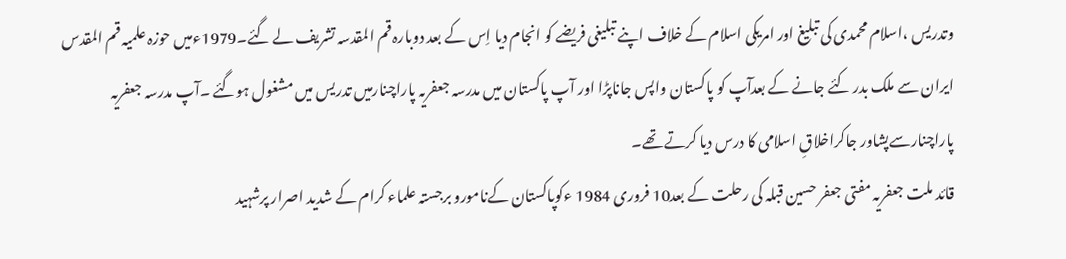وتدریس ،اسلام محمدی کی تبلیغ اور امریکی اسلام کے خلاف اپنے تبلیغی فریضے کو انجام دیا اِس کے بعد دوبارہ قم المقدسہ تشریف لے گئے۔1979ءمیں حوزہ علمیہ قم المقدس ایران سے ملک بدر کئے جانے کے بعدآپ کو پاکستان واپس جاناپڑا اور آپ پاکستان میں مدرسہ جعفریہ پاراچنارمیں تدریس میں مشغول ہوگئے ۔آپ مدرسہ جعفریہ پاراچنارسےپشاور جاکراخلاقِ اسلامی کا درس دیا کرتے تھے۔
قائد ملت جعفریہ مفتی جعفر حسین قبلہ کی رحلت کے بعد10 فروری 1984 ءکوپاکستان کےنامورو برجستہ علماء کرام کے شدید اصرار پرشہید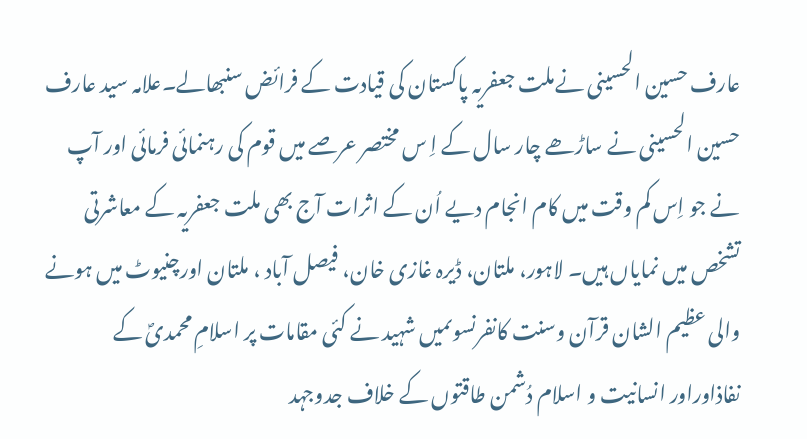عارف حسین الحسینی نےملت جعفریہ پاکستان کی قیادت کے فرائض سنبھالے۔علامہ سید عارف حسین الحسینی نے ساڑھے چار سال کے اِ س مختصر عرصے میں قوم کی رہنمائی فرمائی اور آپ نے جو اِس کم وقت میں کام انجام دیے اُن کے اثرات آج بھی ملت جعفریہ کے معاشرتی تشخص میں نمایاں ہیں۔ لاہور، ملتان، ڈیرہ غازی خان، فیصل آباد ، ملتان اورچنیوٹ میں ہونے والی عظیم الشان قرآن وسنت کانفرنسوںمیں شہید نے کئی مقامات پر اسلامِ محمدیؐ کے نفاذاوراور انسانیت و اسلام دُشمن طاقتوں کے خلاف جدوجہد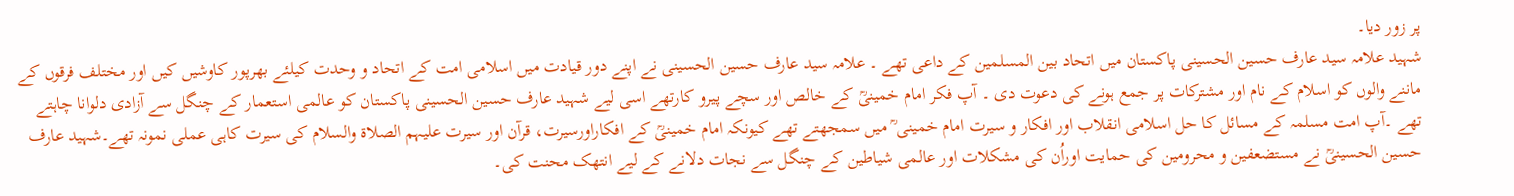پر زور دیا۔
شہید علامہ سید عارف حسین الحسینی پاکستان میں اتحاد بین المسلمین کے داعی تھے ۔ علامہ سید عارف حسین الحسینی نے اپنے دور قیادت میں اسلامی امت کے اتحاد و وحدت کیلئے بھرپور کاوشیں کیں اور مختلف فرقوں کے ماننے والوں کو اسلام کے نام اور مشترکات پر جمع ہونے کی دعوت دی ۔ آپ فکر امام خمینیؒ کے خالص اور سچے پیرو کارتھے اسی لیے شہید عارف حسین الحسینی پاکستان کو عالمی استعمار کے چنگل سے آزادی دلوانا چاہتے تھے ۔آپ امت مسلمہ کے مسائل کا حل اسلامی انقلاب اور افکار و سیرت امام خمینی ؒ میں سمجھتے تھے کیونکہ امام خمینیؒ کے افکاراورسیرت، قرآن اور سیرت علیہم الصلاۃ والسلام کی سیرت کاہی عملی نمونہ تھے۔شہید عارف حسین الحسینیؒ نے مستضعفین و محرومین کی حمایت اوراُن کی مشکلات اور عالمی شیاطین کے چنگل سے نجات دلانے کے لیے انتھک محنت کی۔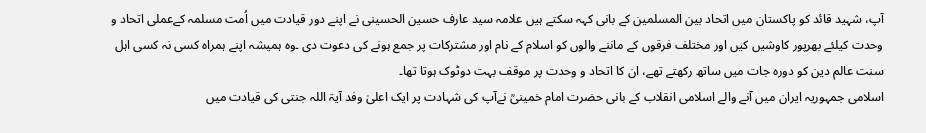آپ، شہید قائد کو پاکستان میں اتحاد بین المسلمین کے بانی کہہ سکتے ہیں علامہ سید عارف حسین الحسینی نے اپنے دور قیادت میں اُمت مسلمہ کےعملی اتحاد و وحدت کیلئے بھرپور کاوشیں کیں اور مختلف فرقوں کے ماننے والوں کو اسلام کے نام اور مشترکات پر جمع ہونے کی دعوت دی ۔وہ ہمیشہ اپنے ہمراہ کسی نہ کسی اہل سنت عالم دین کو دورہ جات میں ساتھ رکھتے تھے، ان کا اتحاد و وحدت پر موقف بہت دوٹوک ہوتا تھا۔
اسلامی جمہوریہ ایران میں آنے والے اسلامی انقلاب کے بانی حضرت امام خمینیؒ نےآپ کی شہادت پر ایک اعلیٰ وفد آیۃ اللہ جنتی کی قیادت میں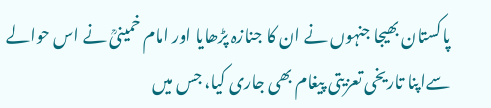پاکستان بھیجا جنہوں نے ان کا جنازہ پڑھایا اور امام خمینیؒ نے اس حوالے سےاپنا تاریخی تعزیتی پیغام بھی جاری کیا، جس میں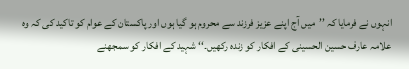انہوں نے فرمایا کہ ’’میں آج اپنے عزیز فرزند سے محروم ہو گیا ہوں اور پاکستان کے عوام کو تاکید کی کہ وہ علامہ عارف حسین الحسینی کے افکار کو زندہ رکھیں۔‘‘ شہید کے افکار کو سمجھنے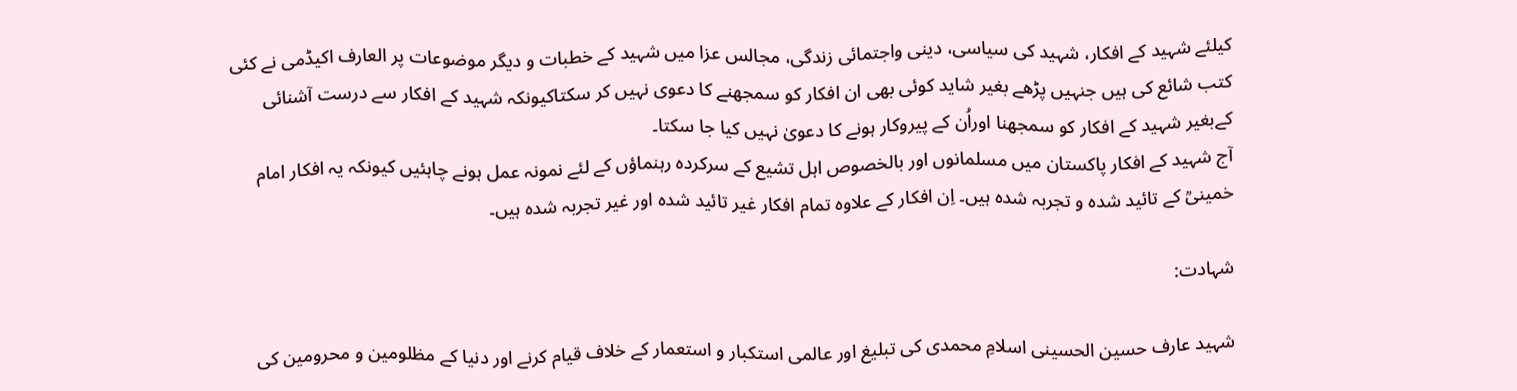کیلئے شہید کے افکار، شہید کی سیاسی، دینی واجتمائی زندگی، مجالس عزا میں شہید کے خطبات و دیگر موضوعات پر العارف اکیڈمی نے کئی کتب شائع کی ہیں جنہیں پڑھے بغیر شاید کوئی بھی ان افکار کو سمجھنے کا دعوی نہیں کر سکتاکیونکہ شہید کے افکار سے درست آشنائی کےبغیر شہید کے افکار کو سمجھنا اوراُن کے پیروکار ہونے کا دعویٰ نہیں کیا جا سکتا۔
آج شہید کے افکار پاکستان میں مسلمانوں اور بالخصوص اہل تشیع کے سرکردہ رہنماؤں کے لئے نمونہ عمل ہونے چاہئیں کیونکہ یہ افکار امام خمینیؒ کے تائید شدہ و تجربہ شدہ ہیں۔ اِن افکار کے علاوہ تمام افکار غیر تائید شدہ اور غیر تجربہ شدہ ہیں۔

شہادت:

شہید عارف حسین الحسینی اسلامِ محمدی کی تبلیغ اور عالمی استکبار و استعمار کے خلاف قیام کرنے اور دنیا کے مظلومین و محرومین کی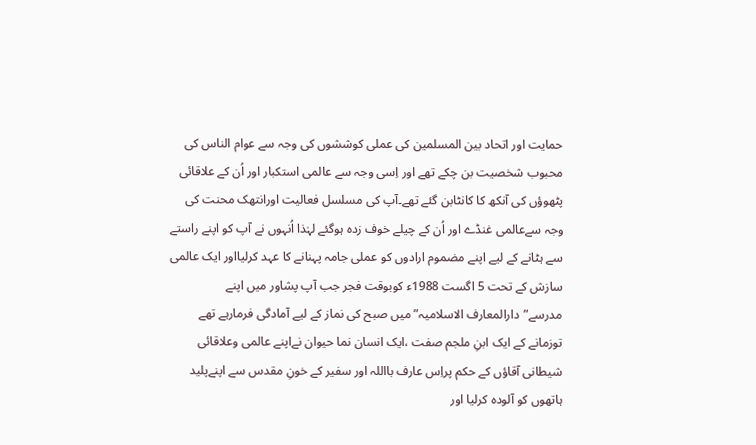حمایت اور اتحاد بین المسلمین کی عملی کوششوں کی وجہ سے عوام الناس کی محبوب شخصیت بن چکے تھے اور اِسی وجہ سے عالمی استکبار اور اُن کے علاقائی پٹھوؤں کی آنکھ کا کانٹابن گئے تھے۔آپ کی مسلسل فعالیت اورانتھک محنت کی وجہ سےعالمی غنڈے اور اُن کے چیلے خوف زدہ ہوگئے لہٰذا اُنہوں نے آپ کو اپنے راستے سے ہٹانے کے لیے اپنے مضموم ارادوں کو عملی جامہ پہنانے کا عہد کرلیااور ایک عالمی سازش کے تحت 5 اگست 1988ء کوبوقت فجر جب آپ پشاور میں اپنے مدرسے”دارالمعارف الاسلامیہ”میں صبح کی نماز کے لیے آمادگی فرمارہے تھے توزمانے کے ایک ابنِ ملجم صفت ،ایک انسان نما حیوان نےاپنے عالمی وعلاقائی شیطانی آقاؤں کے حکم پراِس عارف بااللہ اور سفیر کے خونِ مقدس سے اپنےپلید ہاتھوں کو آلودہ کرلیا اور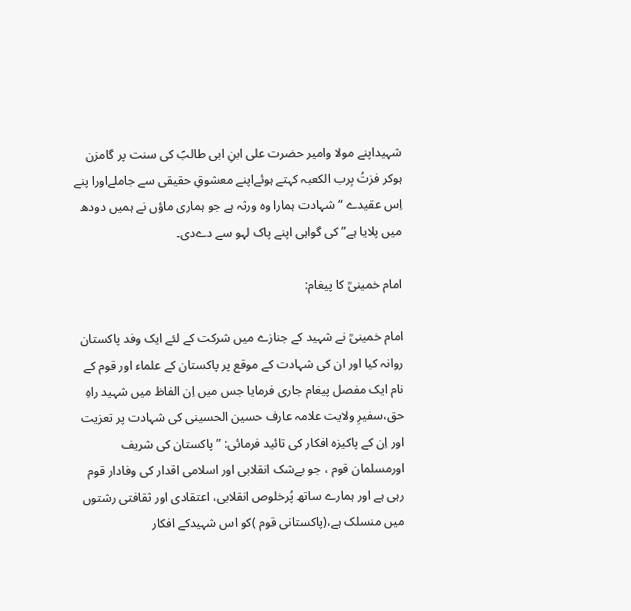شہیداپنے مولا وامیر حضرت علی ابنِ ابی طالبؑ کی سنت پر گامزن ہوکر فزتُ بِرب الکعبہ کہتے ہوئےاپنے معشوقِ حقیقی سے جاملےاورا پنے اِس عقیدے “شہادت ہمارا وہ ورثہ ہے جو ہماری ماؤں نے ہمیں دودھ میں پلایا ہے”کی گواہی اپنے پاک لہو سے دےدی۔

امام خمینیؒ کا پیغام:

امام خمینیؒ نے شہید کے جنازے میں شرکت کے لئے ایک وفد پاکستان روانہ کیا اور ان کی شہادت کے موقع پر پاکستان کے علماء اور قوم کے نام ایک مفصل پیغام جاری فرمایا جس میں اِن الفاظ میں شہید راہِ حق،سفیرِ ولایت علامہ عارف حسین الحسینی کی شہادت پر تعزیت اور اِن کے پاکیزہ افکار کی تائید فرمائی: ” پاکستان کی شریف اورمسلمان قوم ، جو بےشک انقلابی اور اسلامی اقدار کی وفادار قوم رہی ہے اور ہمارے ساتھ پُرخلوص انقلابی، اعتقادی اور ثقافتی رشتوں میں منسلک ہے،(پاکستانی قوم )کو اس شہیدکے افکار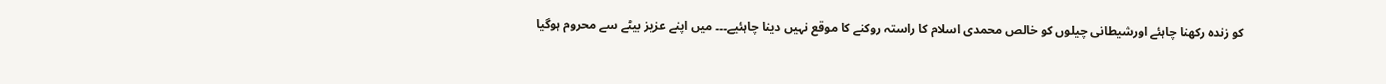کو زندہ رکھنا چاہئے اورشیطانی چیلوں کو خالص محمدی اسلام کا راستہ روکنے کا موقع نہیں دینا چاہئیے۔۔۔ میں اپنے عزیز بیٹے سے محروم ہوگیا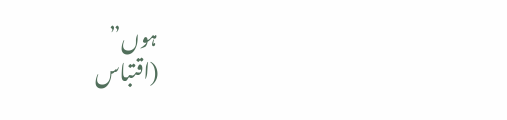ہوں”
(اقتباس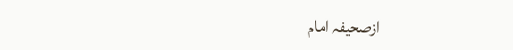ازصحیفہ امام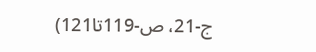ج-21، ص-119تا121)